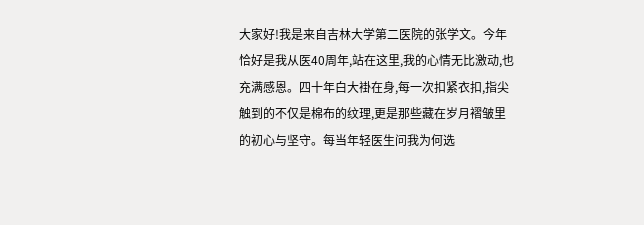大家好!我是来自吉林大学第二医院的张学文。今年恰好是我从医40周年,站在这里,我的心情无比激动,也充满感恩。四十年白大褂在身,每一次扣紧衣扣,指尖触到的不仅是棉布的纹理,更是那些藏在岁月褶皱里的初心与坚守。每当年轻医生问我为何选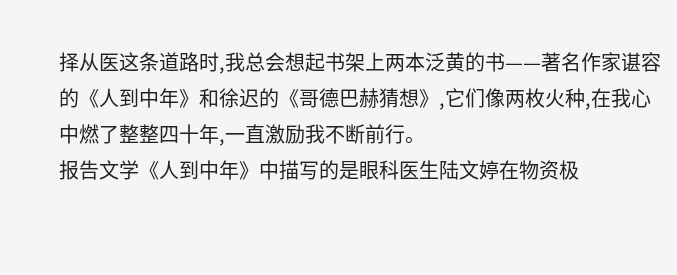择从医这条道路时,我总会想起书架上两本泛黄的书——著名作家谌容的《人到中年》和徐迟的《哥德巴赫猜想》,它们像两枚火种,在我心中燃了整整四十年,一直激励我不断前行。
报告文学《人到中年》中描写的是眼科医生陆文婷在物资极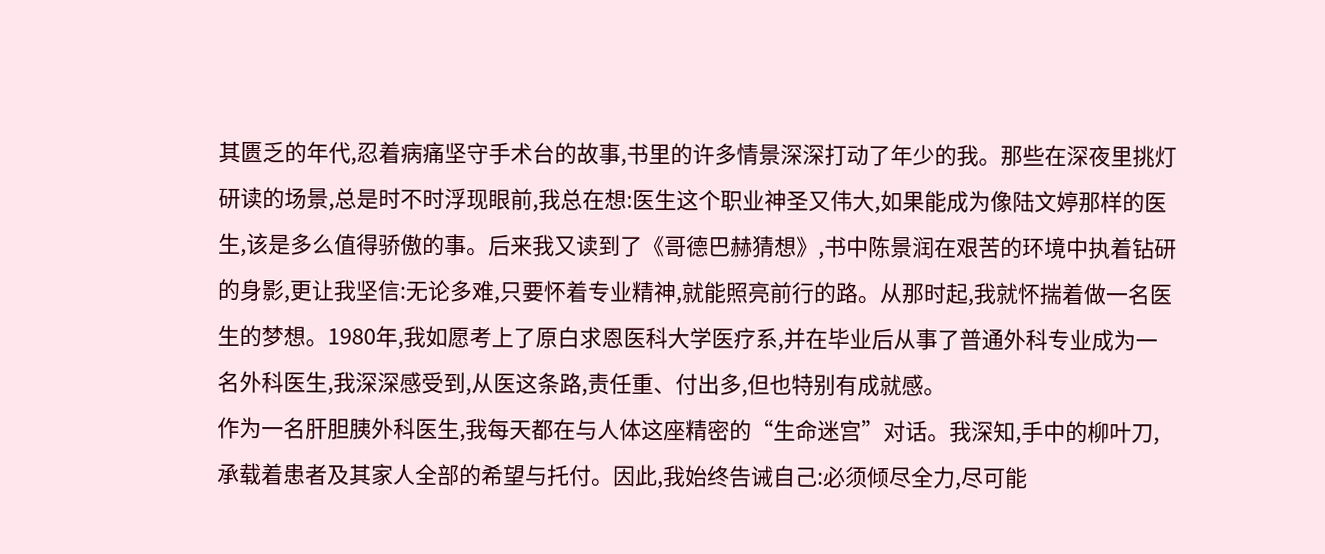其匮乏的年代,忍着病痛坚守手术台的故事,书里的许多情景深深打动了年少的我。那些在深夜里挑灯研读的场景,总是时不时浮现眼前,我总在想:医生这个职业神圣又伟大,如果能成为像陆文婷那样的医生,该是多么值得骄傲的事。后来我又读到了《哥德巴赫猜想》,书中陈景润在艰苦的环境中执着钻研的身影,更让我坚信:无论多难,只要怀着专业精神,就能照亮前行的路。从那时起,我就怀揣着做一名医生的梦想。1980年,我如愿考上了原白求恩医科大学医疗系,并在毕业后从事了普通外科专业成为一名外科医生,我深深感受到,从医这条路,责任重、付出多,但也特别有成就感。
作为一名肝胆胰外科医生,我每天都在与人体这座精密的“生命迷宫”对话。我深知,手中的柳叶刀,承载着患者及其家人全部的希望与托付。因此,我始终告诫自己:必须倾尽全力,尽可能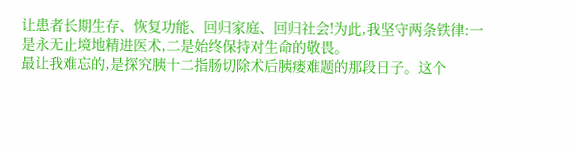让患者长期生存、恢复功能、回归家庭、回归社会!为此,我坚守两条铁律:一是永无止境地精进医术,二是始终保持对生命的敬畏。
最让我难忘的,是探究胰十二指肠切除术后胰瘘难题的那段日子。这个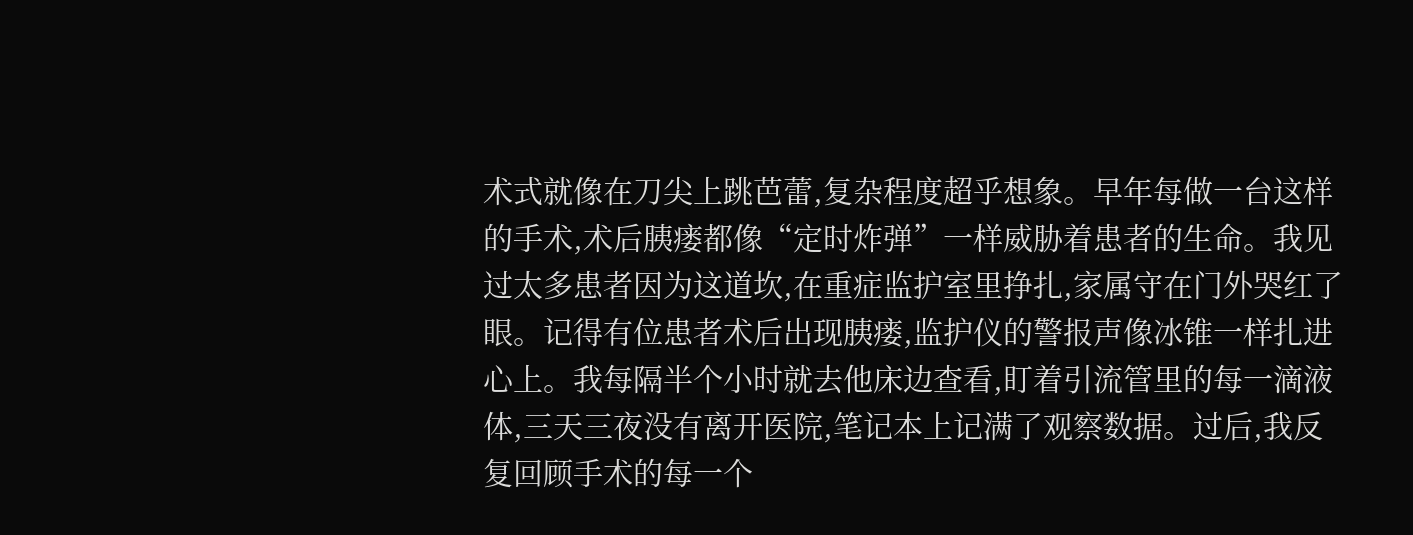术式就像在刀尖上跳芭蕾,复杂程度超乎想象。早年每做一台这样的手术,术后胰瘘都像“定时炸弹”一样威胁着患者的生命。我见过太多患者因为这道坎,在重症监护室里挣扎,家属守在门外哭红了眼。记得有位患者术后出现胰瘘,监护仪的警报声像冰锥一样扎进心上。我每隔半个小时就去他床边查看,盯着引流管里的每一滴液体,三天三夜没有离开医院,笔记本上记满了观察数据。过后,我反复回顾手术的每一个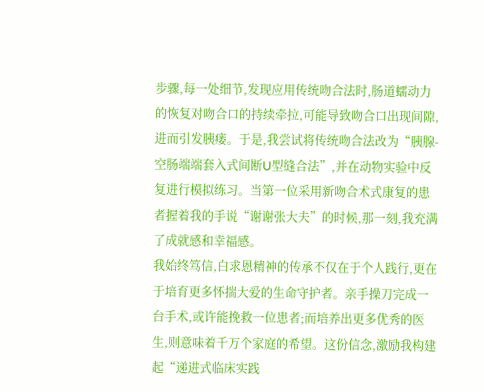步骤,每一处细节,发现应用传统吻合法时,肠道蠕动力的恢复对吻合口的持续牵拉,可能导致吻合口出现间隙,进而引发胰瘘。于是,我尝试将传统吻合法改为“胰腺-空肠端端套入式间断U型缝合法”,并在动物实验中反复进行模拟练习。当第一位采用新吻合术式康复的患者握着我的手说“谢谢张大夫”的时候,那一刻,我充满了成就感和幸福感。
我始终笃信,白求恩精神的传承不仅在于个人践行,更在于培育更多怀揣大爱的生命守护者。亲手操刀完成一台手术,或许能挽救一位患者;而培养出更多优秀的医生,则意味着千万个家庭的希望。这份信念,激励我构建起“递进式临床实践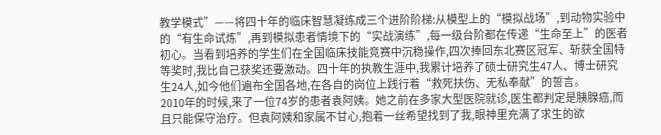教学模式”——将四十年的临床智慧凝练成三个进阶阶梯:从模型上的“模拟战场”,到动物实验中的“有生命试炼”,再到模拟患者情境下的“实战演练”,每一级台阶都在传递“生命至上”的医者初心。当看到培养的学生们在全国临床技能竞赛中沉稳操作,四次捧回东北赛区冠军、斩获全国特等奖时,我比自己获奖还要激动。四十年的执教生涯中,我累计培养了硕士研究生47人、博士研究生24人,如今他们遍布全国各地,在各自的岗位上践行着“救死扶伤、无私奉献”的誓言。
2010年的时候,来了一位74岁的患者袁阿姨。她之前在多家大型医院就诊,医生都判定是胰腺癌,而且只能保守治疗。但袁阿姨和家属不甘心,抱着一丝希望找到了我,眼神里充满了求生的欲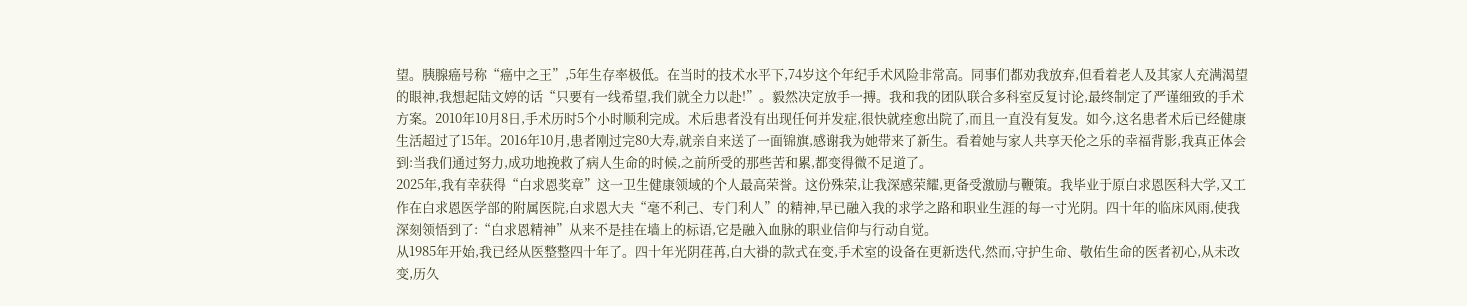望。胰腺癌号称“癌中之王”,5年生存率极低。在当时的技术水平下,74岁这个年纪手术风险非常高。同事们都劝我放弃,但看着老人及其家人充满渴望的眼神,我想起陆文婷的话“只要有一线希望,我们就全力以赴!”。毅然决定放手一搏。我和我的团队联合多科室反复讨论,最终制定了严谨细致的手术方案。2010年10月8日,手术历时5个小时顺利完成。术后患者没有出现任何并发症,很快就痊愈出院了,而且一直没有复发。如今,这名患者术后已经健康生活超过了15年。2016年10月,患者刚过完80大寿,就亲自来送了一面锦旗,感谢我为她带来了新生。看着她与家人共享天伦之乐的幸福背影,我真正体会到:当我们通过努力,成功地挽救了病人生命的时候,之前所受的那些苦和累,都变得微不足道了。
2025年,我有幸获得“白求恩奖章”这一卫生健康领域的个人最高荣誉。这份殊荣,让我深感荣耀,更备受激励与鞭策。我毕业于原白求恩医科大学,又工作在白求恩医学部的附属医院,白求恩大夫“毫不利己、专门利人”的精神,早已融入我的求学之路和职业生涯的每一寸光阴。四十年的临床风雨,使我深刻领悟到了:“白求恩精神”从来不是挂在墙上的标语,它是融入血脉的职业信仰与行动自觉。
从1985年开始,我已经从医整整四十年了。四十年光阴荏苒,白大褂的款式在变,手术室的设备在更新迭代,然而,守护生命、敬佑生命的医者初心,从未改变,历久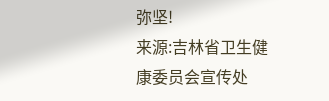弥坚!
来源:吉林省卫生健康委员会宣传处